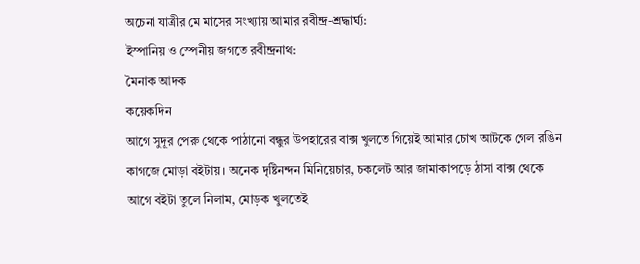অচেনা যাত্রীর মে মাসের সংখ্যায় আমার রবীন্দ্র-শ্রদ্ধার্ঘ্য:
ইস্পানিয় ও স্পেনীয় জগতে রবীন্দ্রনাথ:
মৈনাক আদক
কয়েকদিন
আগে সুদূর পেরু থেকে পাঠানো বন্ধুর উপহারের বাক্স খুলতে গিয়েই আমার চোখ আটকে গেল রঙিন
কাগজে মোড়া বইটায় । অনেক দৃষ্টিনন্দন মিনিয়েচার, চকলেট আর জামাকাপড়ে ঠাসা বাক্স থেকে
আগে বইটা তুলে নিলাম, মোড়ক খুলতেই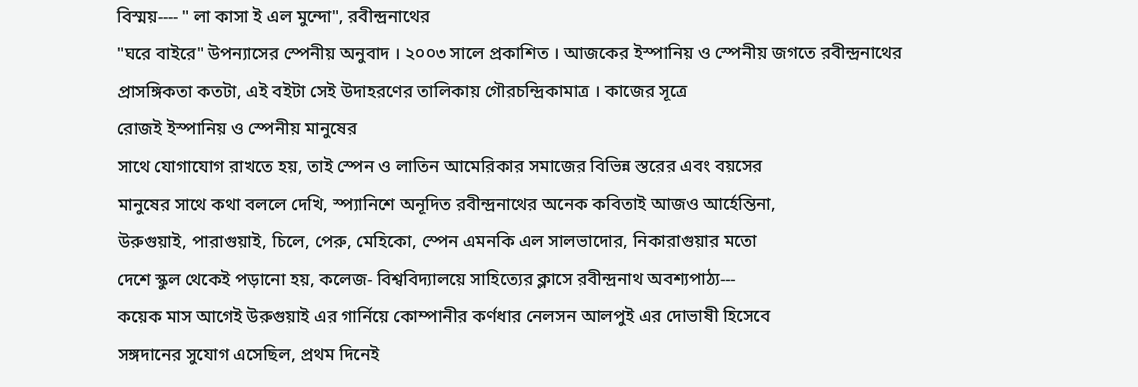বিস্ময়---- " লা কাসা ই এল মুন্দো", রবীন্দ্রনাথের
"ঘরে বাইরে" উপন্যাসের স্পেনীয় অনুবাদ । ২০০৩ সালে প্রকাশিত । আজকের ইস্পানিয় ও স্পেনীয় জগতে রবীন্দ্রনাথের
প্রাসঙ্গিকতা কতটা, এই বইটা সেই উদাহরণের তালিকায় গৌরচন্দ্রিকামাত্র । কাজের সূত্রে
রোজই ইস্পানিয় ও স্পেনীয় মানুষের
সাথে যোগাযোগ রাখতে হয়, তাই স্পেন ও লাতিন আমেরিকার সমাজের বিভিন্ন স্তরের এবং বয়সের
মানুষের সাথে কথা বললে দেখি, স্প্যানিশে অনূদিত রবীন্দ্রনাথের অনেক কবিতাই আজও আর্হেন্তিনা,
উরুগুয়াই, পারাগুয়াই, চিলে, পেরু, মেহিকো, স্পেন এমনকি এল সালভাদোর, নিকারাগুয়ার মতো
দেশে স্কুল থেকেই পড়ানো হয়, কলেজ- বিশ্ববিদ্যালয়ে সাহিত্যের ক্লাসে রবীন্দ্রনাথ অবশ্যপাঠ্য---
কয়েক মাস আগেই উরুগুয়াই এর গার্নিয়ে কোম্পানীর কর্ণধার নেলসন আলপুই এর দোভাষী হিসেবে
সঙ্গদানের সুযোগ এসেছিল, প্রথম দিনেই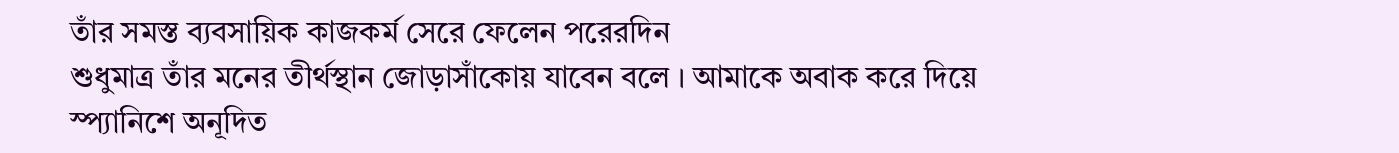তাঁর সমস্ত ব্যবসায়িক কাজকর্ম সেরে ফেলেন পরেরদিন
শুধুমাত্র তাঁর মনের তীর্থস্থান জোড়াসাঁকোয় যাবেন বলে । আমাকে অবাক করে দিয়ে স্প্যানিশে অনূদিত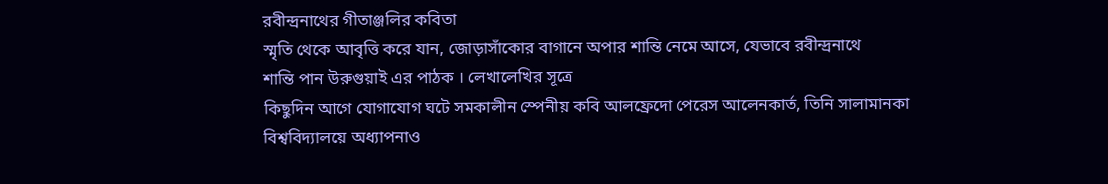রবীন্দ্রনাথের গীতাঞ্জলির কবিতা
স্মৃতি থেকে আবৃত্তি করে যান, জোড়াসাঁকোর বাগানে অপার শান্তি নেমে আসে, যেভাবে রবীন্দ্রনাথে
শান্তি পান উরুগুয়াই এর পাঠক । লেখালেখির সূত্রে
কিছুদিন আগে যোগাযোগ ঘটে সমকালীন স্পেনীয় কবি আলফ্রেদো পেরেস আলেনকার্ত, তিনি সালামানকা
বিশ্ববিদ্যালয়ে অধ্যাপনাও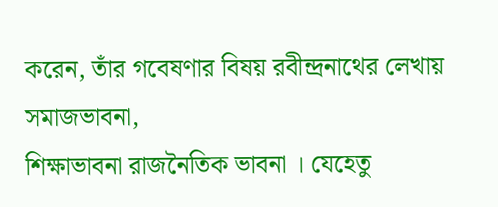করেন, তাঁর গবেষণার বিষয় রবীন্দ্রনাথের লেখায় সমাজভাবনা,
শিক্ষাভাবনা রাজনৈতিক ভাবনা । যেহেতু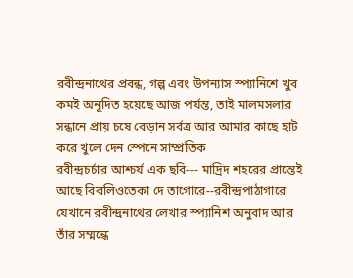রবীন্দ্রনাথের প্রবন্ধ, গল্প এবং উপন্যাস স্প্যানিশে খুব কমই অনূদিত হয়েছে আজ পর্যন্ত, তাই মালমসলার
সন্ধানে প্রায় চষে বেড়ান সর্বত্র আর আমার কাছে হাট করে খুলে দেন স্পেনে সাম্প্রতিক
রবীন্দ্রচর্চার আশ্চর্য এক ছবি--- মাদ্রিদ শহরের প্রান্তেই আছে বিবলিওতেকা দে তাগোরে--রবীন্দ্রপাঠাগারে
যেখানে রবীন্দ্রনাথের লেখার স্প্যানিশ অনুবাদ আর তাঁর সম্মন্ধে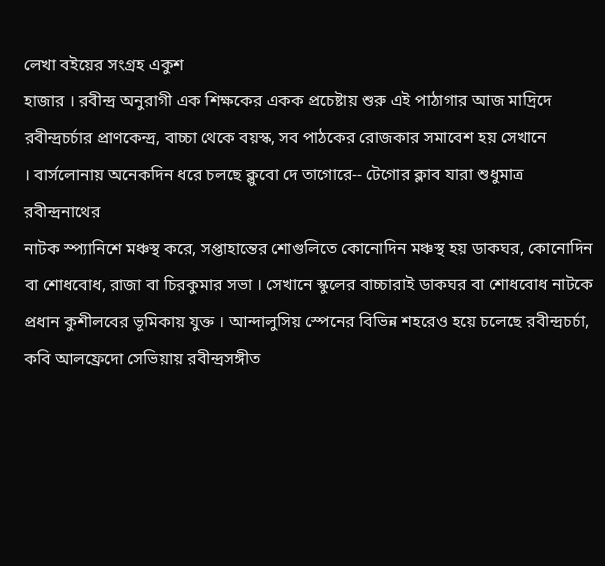লেখা বইয়ের সংগ্রহ একুশ
হাজার । রবীন্দ্র অনুরাগী এক শিক্ষকের একক প্রচেষ্টায় শুরু এই পাঠাগার আজ মাদ্রিদে
রবীন্দ্রচর্চার প্রাণকেন্দ্র, বাচ্চা থেকে বয়স্ক, সব পাঠকের রোজকার সমাবেশ হয় সেখানে
। বার্সলোনায় অনেকদিন ধরে চলছে ক্লুবো দে তাগোরে-- টেগোর ক্লাব যারা শুধুমাত্র রবীন্দ্রনাথের
নাটক স্প্যানিশে মঞ্চস্থ করে, সপ্তাহান্তের শোগুলিতে কোনোদিন মঞ্চস্থ হয় ডাকঘর, কোনোদিন
বা শোধবোধ, রাজা বা চিরকুমার সভা । সেখানে স্কুলের বাচ্চারাই ডাকঘর বা শোধবোধ নাটকে
প্রধান কুশীলবের ভূমিকায় যুক্ত । আন্দালুসিয় স্পেনের বিভিন্ন শহরেও হয়ে চলেছে রবীন্দ্রচর্চা,
কবি আলফ্রেদো সেভিয়ায় রবীন্দ্রসঙ্গীত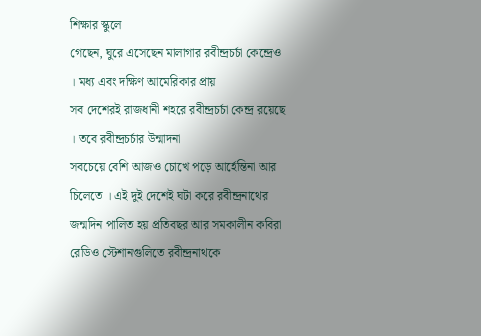শিক্ষার স্কুলে
গেছেন, ঘুরে এসেছেন মালাগার রবীন্দ্রচর্চা কেন্দ্রেও । মধ্য এবং দক্ষিণ আমেরিকার প্রায়
সব দেশেরই রাজধানী শহরে রবীন্দ্রচর্চা কেন্দ্র রয়েছে । তবে রবীন্দ্রচর্চার উন্মাদনা
সবচেয়ে বেশি আজও চোখে পড়ে আর্হেন্তিনা আর চিলেতে । এই দুই দেশেই ঘটা করে রবীন্দ্রনাথের
জন্মদিন পালিত হয় প্রতিবছর আর সমকালীন কবিরা রেডিও স্টেশানগুলিতে রবীন্দ্রনাথকে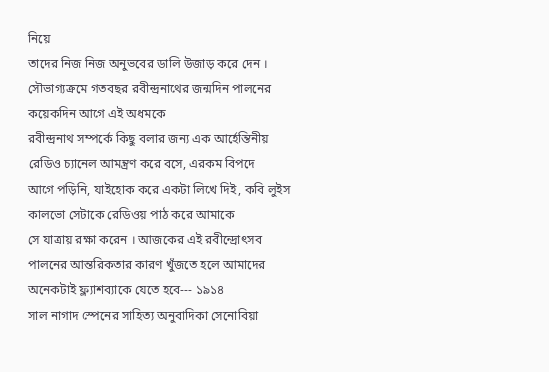নিয়ে
তাদের নিজ নিজ অনুভবের ডালি উজাড় করে দেন । সৌভাগ্যক্রমে গতবছর রবীন্দ্রনাথের জন্মদিন পালনের কয়েকদিন আগে এই অধমকে
রবীন্দ্রনাথ সম্পর্কে কিছু বলার জন্য এক আর্হেন্তিনীয়
রেডিও চ্যানেল আমন্ত্রণ করে বসে, এরকম বিপদে
আগে পড়িনি, যাইহোক করে একটা লিখে দিই, কবি লুইস কালভো সেটাকে রেডিওয় পাঠ করে আমাকে
সে যাত্রায় রক্ষা করেন । আজকের এই রবীন্দ্রোৎসব
পালনের আন্তরিকতার কারণ খুঁজতে হলে আমাদের অনেকটাই ফ্ল্যাশব্যাকে যেতে হবে--- ১৯১৪
সাল নাগাদ স্পেনের সাহিত্য অনুবাদিকা সেনোবিয়া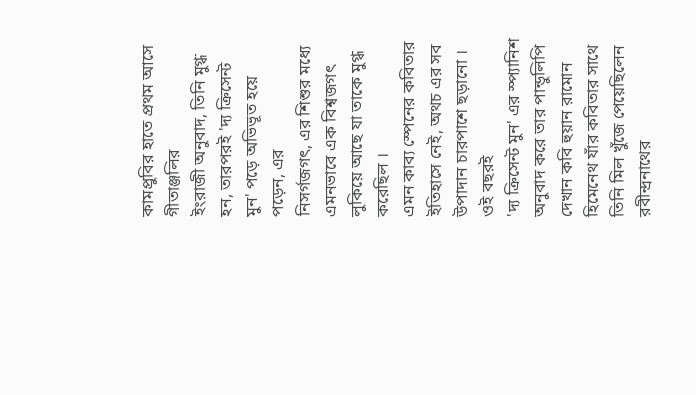কামপ্রুবির হাতে প্রথম আসে গীতাঞ্জলির
ইংরাজী অনুবাদ, তিনি মুগ্ধ হন, তারপরই 'দ্য ক্রিসেন্ট মুন' পড়ে অভিভূত হয়ে পড়েন, এর
নিসর্গজগৎ, এর শিশুর মধ্যে এমনভাবে এক বিশ্বজগৎ লুকিয়ে আছে যা তাকে মুগ্ধ করেছিল ।
এমন কাব্য স্পেনের কবিতার ইতিহাসে নেই, অথচ এর সব উপাদান চারপাশে ছড়ানো । ওই বছরই
'দ্য ক্রিসেন্ট মুন' এর স্প্যানিশ অনুবাদ করে তার পান্ডুলিপি দেখান কবি হুয়ান রামোন
হিমেনেথ যাঁর কবিতার সাথে তিনি মিল খুঁজে পেয়েছিলেন রবীন্দ্রনাথের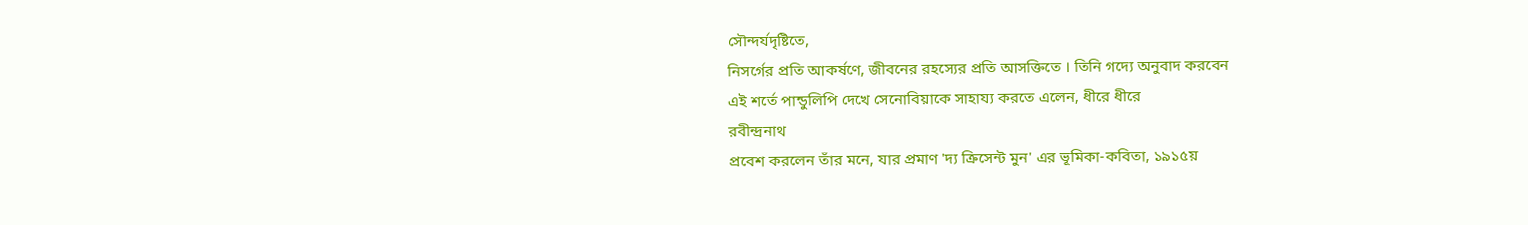সৌন্দর্যদৃষ্টিতে,
নিসর্গের প্রতি আকর্ষণে, জীবনের রহস্যের প্রতি আসক্তিতে । তিনি গদ্যে অনুবাদ করবেন
এই শর্তে পান্ডুলিপি দেখে সেনোবিয়াকে সাহায্য করতে এলেন, ধীরে ধীরে
রবীন্দ্রনাথ
প্রবেশ করলেন তাঁর মনে, যার প্রমাণ 'দ্য ক্রিসেন্ট মুন' এর ভূমিকা-কবিতা, ১৯১৫য়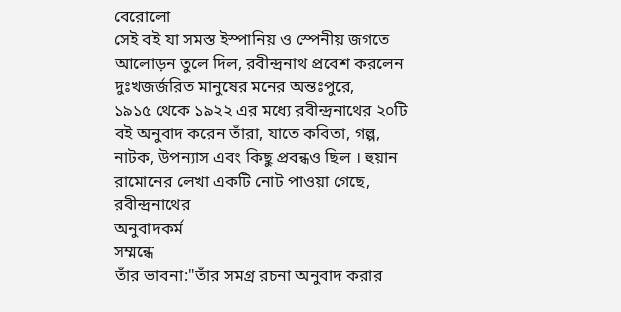বেরোলো
সেই বই যা সমস্ত ইস্পানিয় ও স্পেনীয় জগতে আলোড়ন তুলে দিল, রবীন্দ্রনাথ প্রবেশ করলেন দুঃখজর্জরিত মানুষের মনের অন্তঃপুরে,
১৯১৫ থেকে ১৯২২ এর মধ্যে রবীন্দ্রনাথের ২০টি বই অনুবাদ করেন তাঁরা, যাতে কবিতা, গল্প,
নাটক, উপন্যাস এবং কিছু প্রবন্ধও ছিল । হুয়ান রামোনের লেখা একটি নোট পাওয়া গেছে, রবীন্দ্রনাথের
অনুবাদকর্ম
সম্মন্ধে
তাঁর ভাবনা:"তাঁর সমগ্র রচনা অনুবাদ করার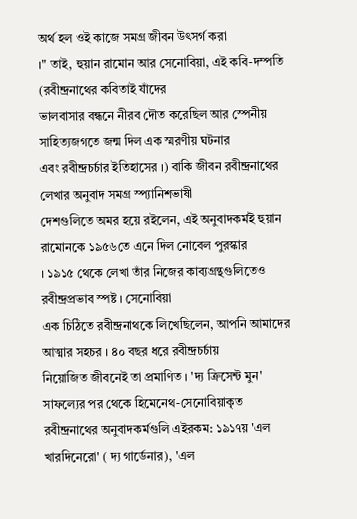অর্থ হল ওই কাজে সমগ্র জীবন উৎসর্গ করা
।" তাই, হুয়ান রামোন আর সেনোবিয়া, এই কবি-দম্পতি (রবীন্দ্রনাথের কবিতাই যাঁদের
ভালবাসার বন্ধনে নীরব দৌত করেছিল আর স্পেনীয় সাহিত্যজগতে জন্ম দিল এক স্মরণীয় ঘটনার
এবং রবীন্দ্রচর্চার ইতিহাসের ।) বাকি জীবন রবীন্দ্রনাথের লেখার অনুবাদ সমগ্র স্প্যানিশভাষী
দেশগুলিতে অমর হয়ে রইলেন, এই অনুবাদকর্মই হুয়ান রামোনকে ১৯৫৬তে এনে দিল নোবেল পুরস্কার
। ১৯১৫ থেকে লেখা তাঁর নিজের কাব্যগ্রন্থগুলিতেও রবীন্দ্রপ্রভাব স্পষ্ট । সেনোবিয়া
এক চিঠিতে রবীন্দ্রনাথকে লিখেছিলেন, আপনি আমাদের আত্মার সহচর । ৪০ বছর ধরে রবীন্দ্রচর্চায়
নিয়োজিত জীবনেই তা প্রমাণিত । 'দ্য ক্রিসেন্ট মুন' সাফল্যের পর থেকে হিমেনেথ-সেনোবিয়াকৃত
রবীন্দ্রনাথের অনুবাদকর্মগুলি এইরকম: ১৯১৭য় 'এল খারদিনেরো' ( দ্য গার্ডেনার), 'এল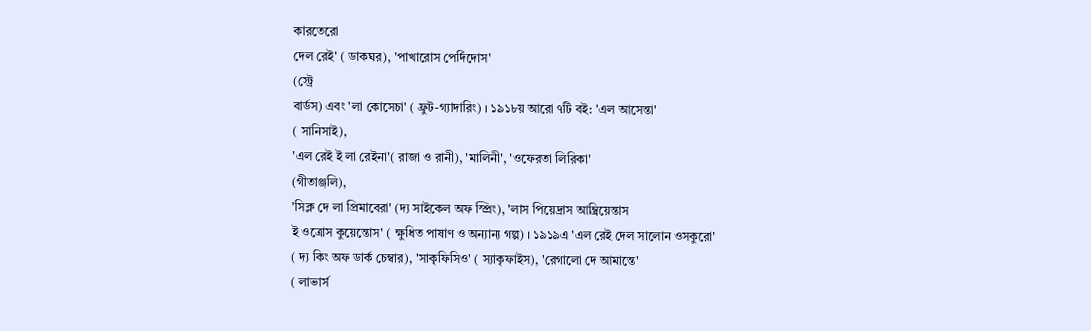কারতেরো
দেল রেই' ( ডাকঘর), 'পাখারোস পের্দিদোস'
(স্ট্রে
বার্ডস) এবং 'লা কোসেচা' ( ফ্রুট-গ্যাদারিং) । ১৯১৮য় আরো ৭টি বই: 'এল আসেন্তা'
( সানিসাই),
'এল রেই ই লা রেইনা'( রাজা ও রানী), 'মালিনী', 'ওফেরতা লিরিকা'
(গীতাঞ্জলি),
'সিক্ল দে লা প্রিমাবেরা' (দ্য সাইকেল অফ স্প্রিং), 'লাস পিয়েদ্রাস আম্ব্রিয়েন্তাস
ই ওত্রোস কুয়েন্তোস' ( ক্ষুধিত পাষাণ ও অন্যান্য গল্প) । ১৯১৯এ 'এল রেই দেল সালোন ওসকুরো'
( দ্য কিং অফ ডার্ক চেম্বার), 'সাকৃফিসিও' ( স্যাকৃফাইস), 'রেগালো দে আমান্তে'
( লাভার্স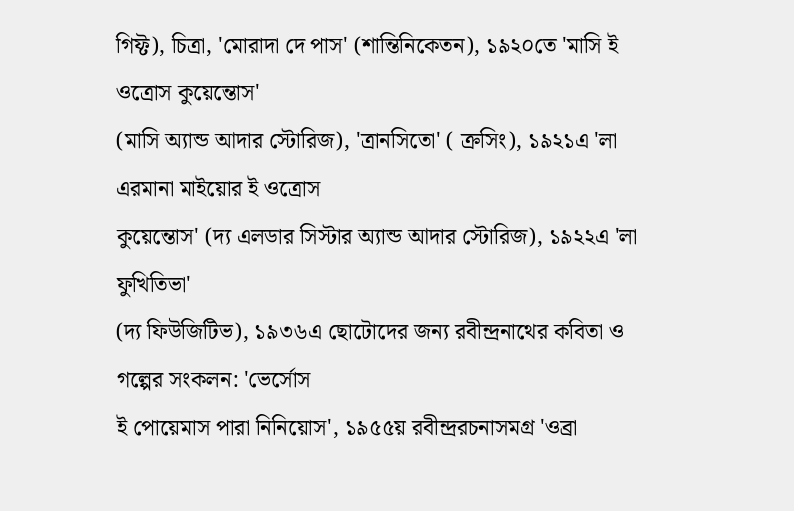গিফ্ট), চিত্রা, 'মোরাদা দে পাস' (শান্তিনিকেতন), ১৯২০তে 'মাসি ই ওত্রোস কুয়েন্তোস'
(মাসি অ্যান্ড আদার স্টোরিজ), 'ত্রানসিতো' ( ক্রসিং), ১৯২১এ 'লা এরমানা মাইয়োর ই ওত্রোস
কুয়েন্তোস' (দ্য এলডার সিস্টার অ্যান্ড আদার স্টোরিজ), ১৯২২এ 'লা
ফুখিতিভা'
(দ্য ফিউজিটিভ), ১৯৩৬এ ছোটোদের জন্য রবীন্দ্রনাথের কবিতা ও গল্পের সংকলন: 'ভের্সোস
ই পোয়েমাস পারা নিনিয়োস', ১৯৫৫য় রবীন্দ্ররচনাসমগ্র 'ওব্রা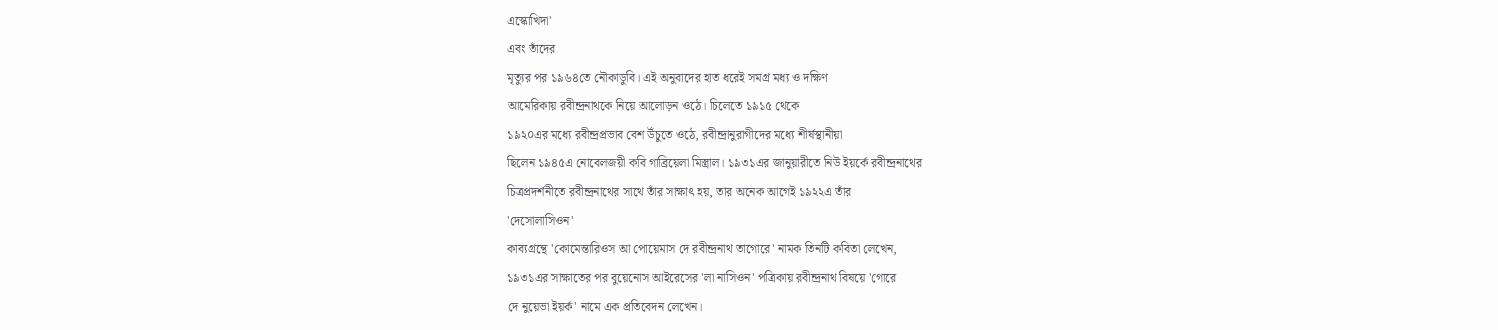এস্কোখিদা'
এবং তাঁদের
মৃত্যুর পর ১৯৬৪তে নৌকাডুবি। এই অনুবাদের হাত ধরেই সমগ্র মধ্য ও দক্ষিণ
আমেরিকায় রবীন্দ্রনাথকে নিয়ে আলোড়ন ওঠে। চিলেতে ১৯১৫ থেকে
১৯২০এর মধ্যে রবীন্দ্রপ্রভাব বেশ উঁচুতে ওঠে, রবীন্দ্রানুরাগীদের মধ্যে শীর্ষস্থানীয়া
ছিলেন ১৯৪৫এ নোবেলজয়ী কবি গাব্রিয়েলা মিস্ত্রাল। ১৯৩১এর জানুয়ারীতে নিউ ইয়র্কে রবীন্দ্রনাথের
চিত্রপ্রদর্শনীতে রবীন্দ্রনাথের সাথে তাঁর সাক্ষাৎ হয়, তার অনেক আগেই ১৯২২এ তাঁর
'দেসোলাসিওন'
কাব্যগ্রন্থে 'কোমেন্তারিওস আ পোয়েমাস দে রবীন্দ্রনাথ তাগোরে' নামক তিনটি কবিতা লেখেন,
১৯৩১এর সাক্ষাতের পর বুয়েনোস আইরেসের 'লা নাসিওন' পত্রিকায় রবীন্দ্রনাথ বিষয়ে 'গোরে
দে নুয়েভা ইয়র্ক' নামে এক প্রতিবেদন লেখেন।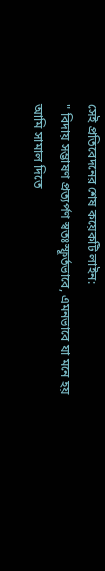সেই প্রতিবেদনের শেষ কয়েকটি লাইন:
" বিদায় সম্ভাষণ প্রত্যর্পণ স্বতঃস্ফূর্তভাবে, এমনভাবে যা মনে হয় আমি সামাল দিতে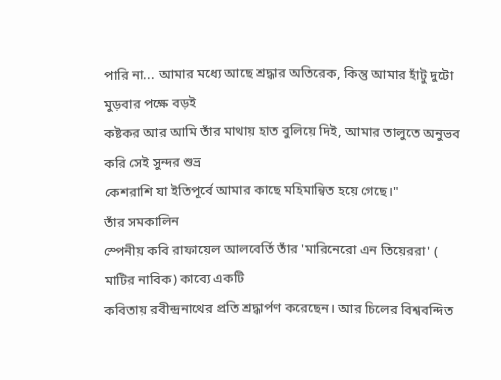পারি না... আমার মধ্যে আছে শ্রদ্ধার অতিরেক, কিন্তু আমার হাঁটু দুটো মুড়বার পক্ষে বড়ই
কষ্টকর আর আমি তাঁর মাথায় হাত বুলিয়ে দিই, আমার তালুতে অনুভব করি সেই সুন্দর শুভ্র
কেশরাশি যা ইতিপূর্বে আমার কাছে মহিমান্বিত হয়ে গেছে।"
তাঁর সমকালিন
স্পেনীয় কবি রাফায়েল আলবের্তি তাঁর 'মারিনেরো এন তিয়েররা' ( মাটির নাবিক) কাব্যে একটি
কবিতায় রবীন্দ্রনাথের প্রতি শ্রদ্ধার্পণ করেছেন। আর চিলের বিশ্ববন্দিত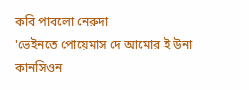কবি পাবলো নেরুদা
'ভেইনতে পোয়েমাস দে আমোর ই উনা কানসিওন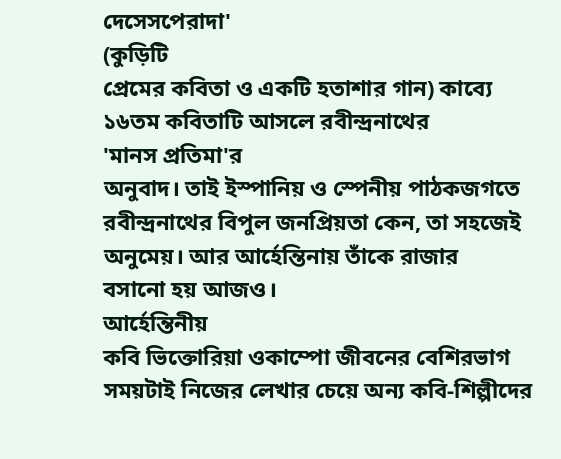দেসেসপেরাদা'
(কুড়িটি
প্রেমের কবিতা ও একটি হতাশার গান) কাব্যে ১৬তম কবিতাটি আসলে রবীন্দ্রনাথের
'মানস প্রতিমা'র
অনুবাদ। তাই ইস্পানিয় ও স্পেনীয় পাঠকজগতে
রবীন্দ্রনাথের বিপুল জনপ্রিয়তা কেন, তা সহজেই অনুমেয়। আর আর্হেন্তিনায় তাঁকে রাজার
বসানো হয় আজও।
আর্হেন্তিনীয়
কবি ভিক্তোরিয়া ওকাম্পো জীবনের বেশিরভাগ সময়টাই নিজের লেখার চেয়ে অন্য কবি-শিল্পীদের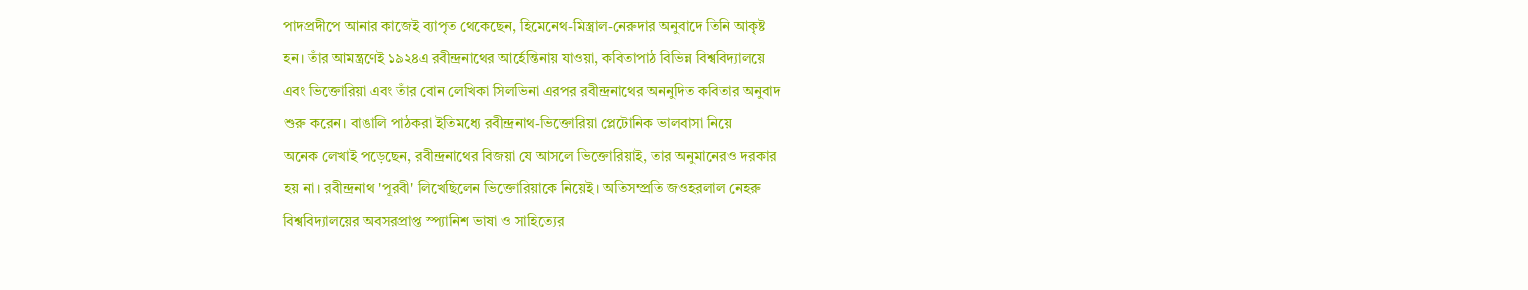পাদপ্রদীপে আনার কাজেই ব্যাপৃত থেকেছেন, হিমেনেথ-মিস্ত্রাল-নেরুদার অনুবাদে তিনি আকৃষ্ট
হন। তাঁর আমন্ত্রণেই ১৯২৪এ রবীন্দ্রনাথের আর্হেন্তিনায় যাওয়া, কবিতাপাঠ বিভিন্ন বিশ্ববিদ্যালয়ে
এবং ভিক্তোরিয়া এবং তাঁর বোন লেখিকা সিলভিনা এরপর রবীন্দ্রনাথের অননুদিত কবিতার অনুবাদ
শুরু করেন। বাঙালি পাঠকরা ইতিমধ্যে রবীন্দ্রনাথ-ভিক্তোরিয়া প্লেটোনিক ভালবাসা নিয়ে
অনেক লেখাই পড়েছেন, রবীন্দ্রনাথের বিজয়া যে আসলে ভিক্তোরিয়াই, তার অনুমানেরও দরকার
হয় না। রবীন্দ্রনাথ 'পূরবী' লিখেছিলেন ভিক্তোরিয়াকে নিয়েই। অতিসম্প্রতি জওহরলাল নেহরু
বিশ্ববিদ্যালয়ের অবসরপ্রাপ্ত স্প্যানিশ ভাষা ও সাহিত্যের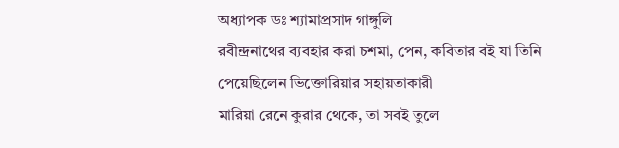অধ্যাপক ডঃ শ্যামাপ্রসাদ গাঙ্গুলি
রবীন্দ্রনাথের ব্যবহার করা চশমা, পেন, কবিতার বই যা তিনি পেয়েছিলেন ভিক্তোরিয়ার সহায়তাকারী
মারিয়া রেনে কুরার থেকে, তা সবই তুলে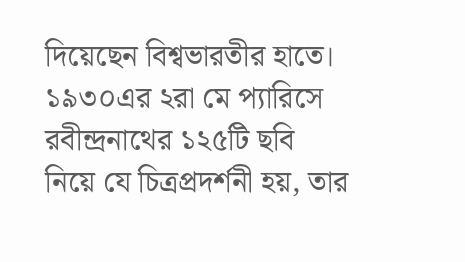দিয়েছেন বিশ্বভারতীর হাতে। ১৯৩০এর ২রা মে প্যারিসে
রবীন্দ্রনাথের ১২৫টি ছবি নিয়ে যে চিত্রপ্রদর্শনী হয়, তার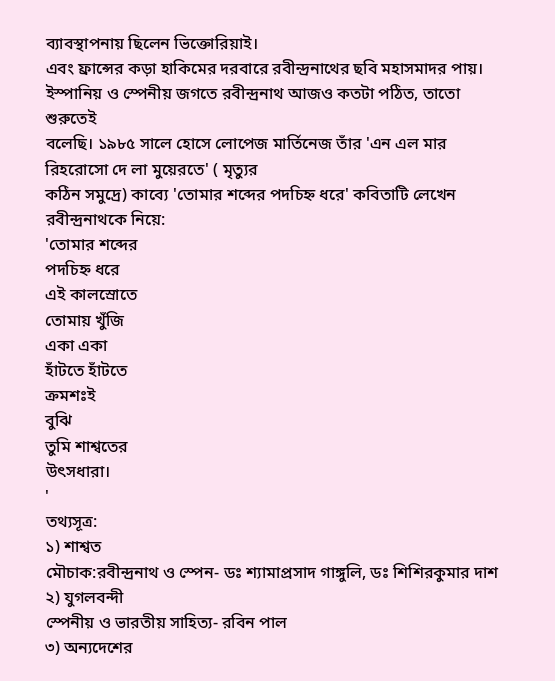ব্যাবস্থাপনায় ছিলেন ভিক্তোরিয়াই।
এবং ফ্রান্সের কড়া হাকিমের দরবারে রবীন্দ্রনাথের ছবি মহাসমাদর পায়।
ইস্পানিয় ও স্পেনীয় জগতে রবীন্দ্রনাথ আজও কতটা পঠিত, তাতো শুরুতেই
বলেছি। ১৯৮৫ সালে হোসে লোপেজ মার্তিনেজ তাঁর 'এন এল মার রিহরোসো দে লা মুয়েরতে' ( মৃত্যুর
কঠিন সমুদ্রে) কাব্যে 'তোমার শব্দের পদচিহ্ন ধরে' কবিতাটি লেখেন রবীন্দ্রনাথকে নিয়ে:
'তোমার শব্দের
পদচিহ্ন ধরে
এই কালস্রোতে
তোমায় খুঁজি
একা একা
হাঁটতে হাঁটতে
ক্রমশঃই
বুঝি
তুমি শাশ্বতের
উৎসধারা।
'
তথ্যসূত্র:
১) শাশ্বত
মৌচাক:রবীন্দ্রনাথ ও স্পেন- ডঃ শ্যামাপ্রসাদ গাঙ্গুলি, ডঃ শিশিরকুমার দাশ
২) যুগলবন্দী
স্পেনীয় ও ভারতীয় সাহিত্য- রবিন পাল
৩) অন্যদেশের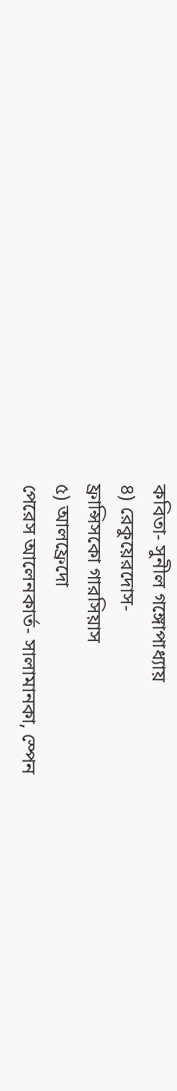কবিতা- সুনীল গঙ্গোপাধ্যায়
৪) রেকুয়েরদোস-
ফ্রান্সিসকো গারসিয়াস
৫) আলফ্রেদো
পেরেস আলেনকার্ত- সালামানকা, স্পেন